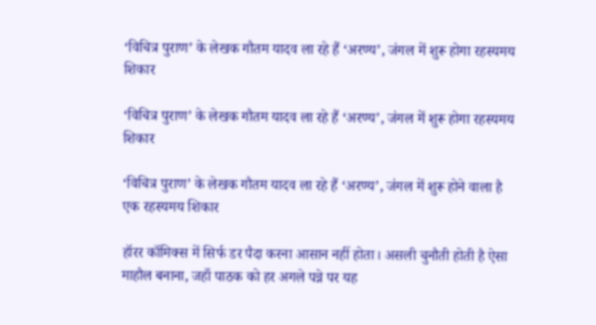‘विचित्र पुराण’ के लेखक गौतम यादव ला रहे हैं ‘अरण्य’, जंगल में शुरू होगा रहस्यमय शिकार

‘विचित्र पुराण’ के लेखक गौतम यादव ला रहे हैं ‘अरण्य’, जंगल में शुरू होगा रहस्यमय शिकार

‘विचित्र पुराण’ के लेखक गौतम यादव ला रहे हैं ‘अरण्य’, जंगल में शुरू होने वाला है एक रहस्यमय शिकार

हॉरर कॉमिक्स में सिर्फ डर पैदा करना आसान नहीं होता। असली चुनौती होती है ऐसा माहौल बनाना, जहाँ पाठक को हर अगले पन्ने पर यह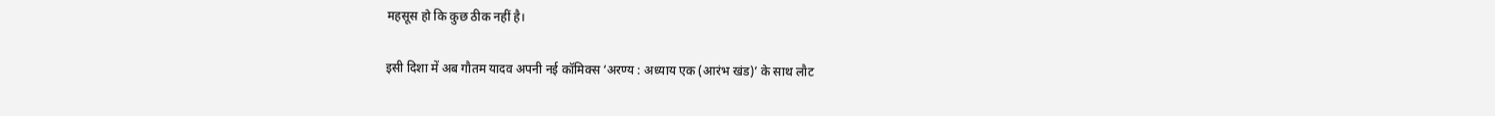महसूस हो कि कुछ ठीक नहीं है।

इसी दिशा में अब गौतम यादव अपनी नई कॉमिक्स ‘अरण्य : अध्याय एक (आरंभ खंड)’ के साथ लौट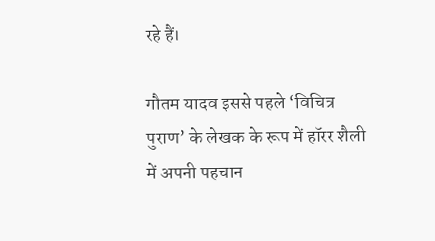रहे हैं।

गौतम यादव इससे पहले ‘विचित्र पुराण’ के लेखक के रूप में हॉरर शैली में अपनी पहचान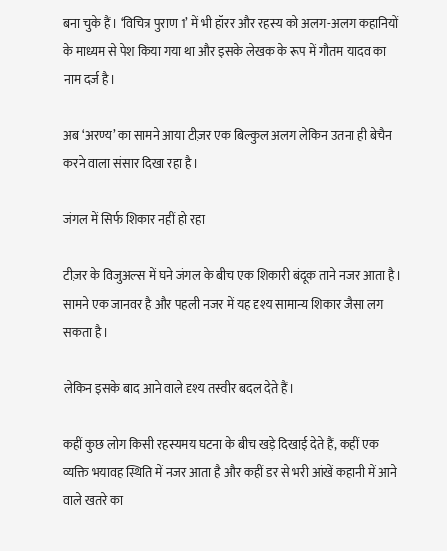बना चुके हैं। ‘विचित्र पुराण 1’ में भी हॉरर और रहस्य को अलग-अलग कहानियों के माध्यम से पेश किया गया था और इसके लेखक के रूप में गौतम यादव का नाम दर्ज है।

अब ‘अरण्य’ का सामने आया टीज़र एक बिल्कुल अलग लेकिन उतना ही बेचैन करने वाला संसार दिखा रहा है।

जंगल में सिर्फ शिकार नहीं हो रहा

टीज़र के विजुअल्स में घने जंगल के बीच एक शिकारी बंदूक ताने नजर आता है। सामने एक जानवर है और पहली नजर में यह दृश्य सामान्य शिकार जैसा लग सकता है।

लेकिन इसके बाद आने वाले दृश्य तस्वीर बदल देते हैं।

कहीं कुछ लोग किसी रहस्यमय घटना के बीच खड़े दिखाई देते हैं, कहीं एक व्यक्ति भयावह स्थिति में नजर आता है और कहीं डर से भरी आंखें कहानी में आने वाले खतरे का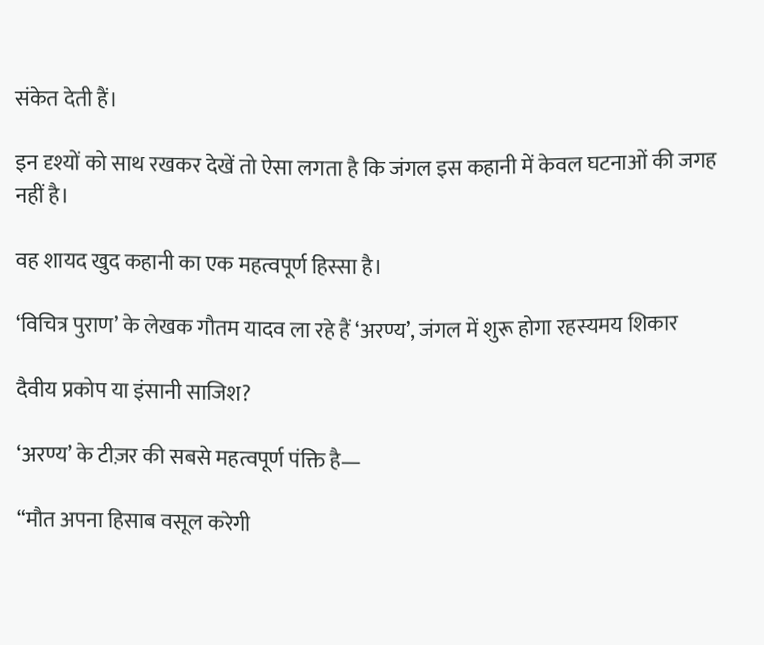संकेत देती हैं।

इन दृश्यों को साथ रखकर देखें तो ऐसा लगता है कि जंगल इस कहानी में केवल घटनाओं की जगह नहीं है।

वह शायद खुद कहानी का एक महत्वपूर्ण हिस्सा है।

‘विचित्र पुराण’ के लेखक गौतम यादव ला रहे हैं ‘अरण्य’, जंगल में शुरू होगा रहस्यमय शिकार

दैवीय प्रकोप या इंसानी साजिश?

‘अरण्य’ के टीज़र की सबसे महत्वपूर्ण पंक्ति है—

“मौत अपना हिसाब वसूल करेगी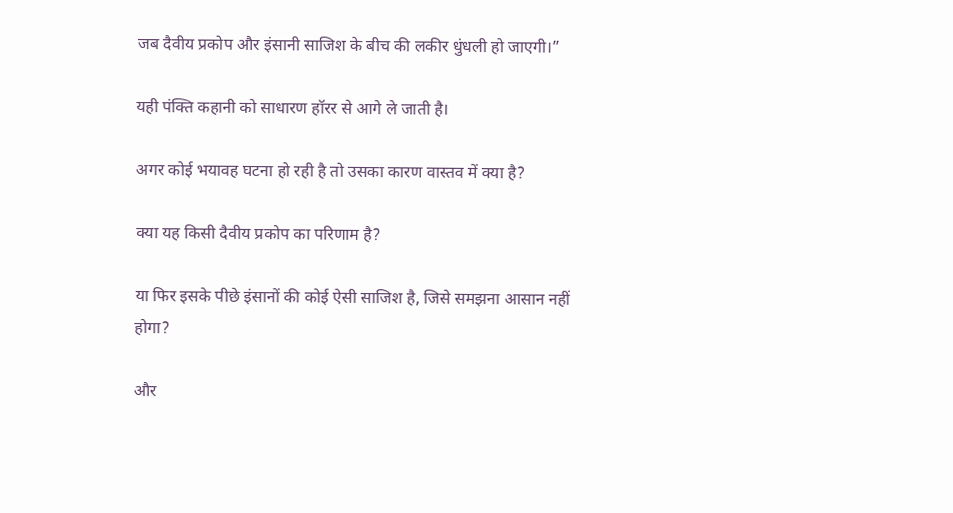जब दैवीय प्रकोप और इंसानी साजिश के बीच की लकीर धुंधली हो जाएगी।”

यही पंक्ति कहानी को साधारण हॉरर से आगे ले जाती है।

अगर कोई भयावह घटना हो रही है तो उसका कारण वास्तव में क्या है?

क्या यह किसी दैवीय प्रकोप का परिणाम है?

या फिर इसके पीछे इंसानों की कोई ऐसी साजिश है, जिसे समझना आसान नहीं होगा?

और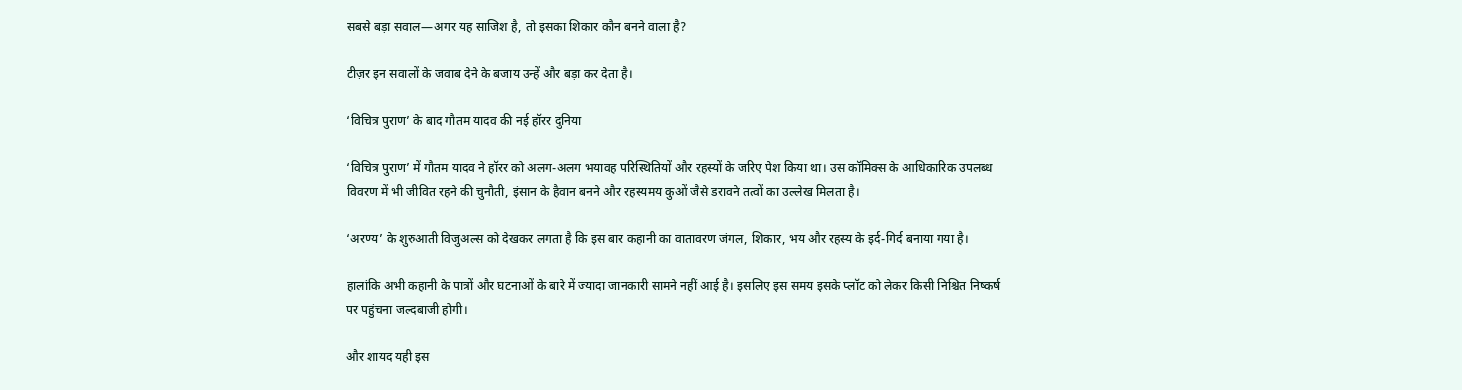सबसे बड़ा सवाल—अगर यह साजिश है, तो इसका शिकार कौन बनने वाला है?

टीज़र इन सवालों के जवाब देने के बजाय उन्हें और बड़ा कर देता है।

‘विचित्र पुराण’ के बाद गौतम यादव की नई हॉरर दुनिया

‘विचित्र पुराण’ में गौतम यादव ने हॉरर को अलग-अलग भयावह परिस्थितियों और रहस्यों के जरिए पेश किया था। उस कॉमिक्स के आधिकारिक उपलब्ध विवरण में भी जीवित रहने की चुनौती, इंसान के हैवान बनने और रहस्यमय कुओं जैसे डरावने तत्वों का उल्लेख मिलता है।

‘अरण्य’ के शुरुआती विजुअल्स को देखकर लगता है कि इस बार कहानी का वातावरण जंगल, शिकार, भय और रहस्य के इर्द-गिर्द बनाया गया है।

हालांकि अभी कहानी के पात्रों और घटनाओं के बारे में ज्यादा जानकारी सामने नहीं आई है। इसलिए इस समय इसके प्लॉट को लेकर किसी निश्चित निष्कर्ष पर पहुंचना जल्दबाजी होगी।

और शायद यही इस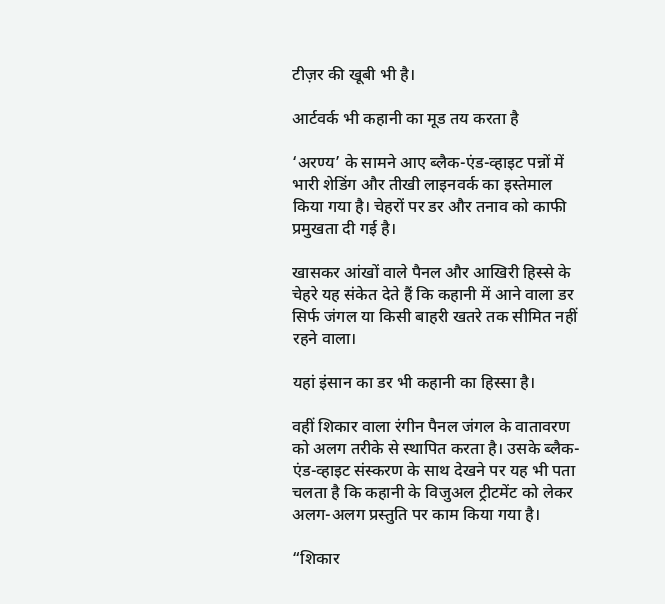टीज़र की खूबी भी है।

आर्टवर्क भी कहानी का मूड तय करता है

‘अरण्य’ के सामने आए ब्लैक-एंड-व्हाइट पन्नों में भारी शेडिंग और तीखी लाइनवर्क का इस्तेमाल किया गया है। चेहरों पर डर और तनाव को काफी प्रमुखता दी गई है।

खासकर आंखों वाले पैनल और आखिरी हिस्से के चेहरे यह संकेत देते हैं कि कहानी में आने वाला डर सिर्फ जंगल या किसी बाहरी खतरे तक सीमित नहीं रहने वाला।

यहां इंसान का डर भी कहानी का हिस्सा है।

वहीं शिकार वाला रंगीन पैनल जंगल के वातावरण को अलग तरीके से स्थापित करता है। उसके ब्लैक-एंड-व्हाइट संस्करण के साथ देखने पर यह भी पता चलता है कि कहानी के विजुअल ट्रीटमेंट को लेकर अलग-अलग प्रस्तुति पर काम किया गया है।

“शिकार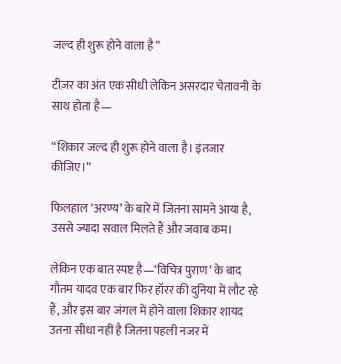जल्द ही शुरू होने वाला है”

टीज़र का अंत एक सीधी लेकिन असरदार चेतावनी के साथ होता है—

“शिकार जल्द ही शुरू होने वाला है। इंतजार कीजिए।”

फिलहाल ‘अरण्य’ के बारे में जितना सामने आया है, उससे ज्यादा सवाल मिलते हैं और जवाब कम।

लेकिन एक बात स्पष्ट है—‘विचित्र पुराण’ के बाद गौतम यादव एक बार फिर हॉरर की दुनिया में लौट रहे हैं, और इस बार जंगल में होने वाला शिकार शायद उतना सीधा नहीं है जितना पहली नजर में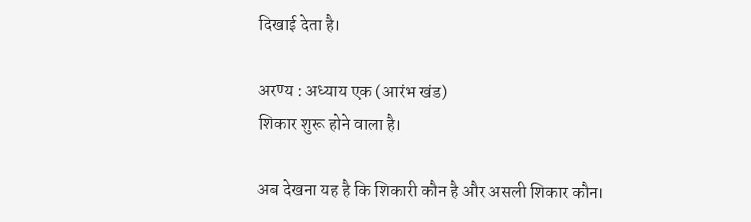दिखाई देता है।

अरण्य : अध्याय एक (आरंभ खंड)
शिकार शुरू होने वाला है।

अब देखना यह है कि शिकारी कौन है और असली शिकार कौन।